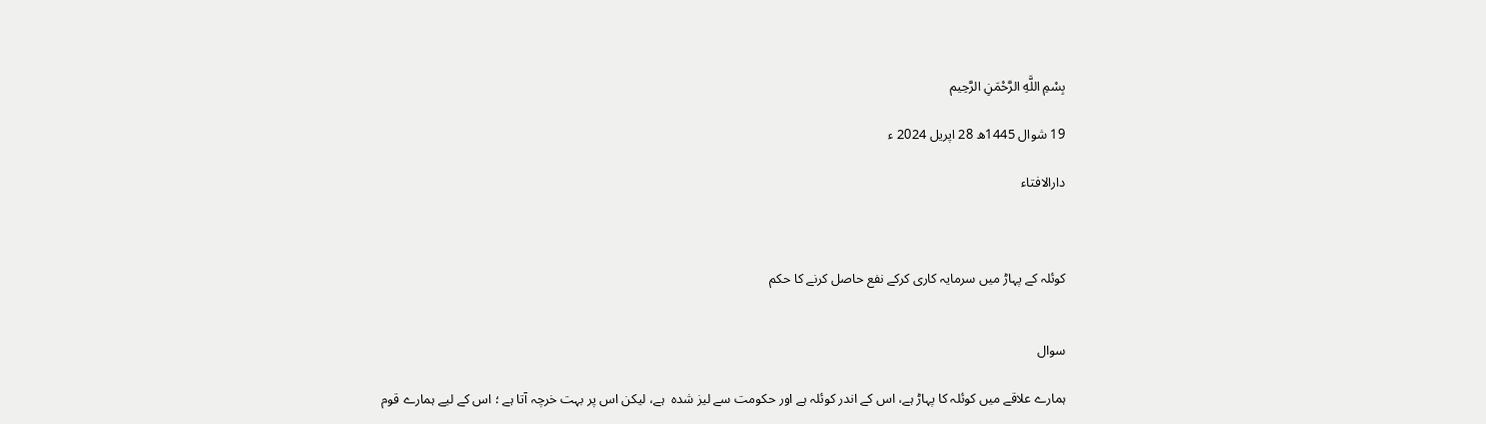بِسْمِ اللَّهِ الرَّحْمَنِ الرَّحِيم

19 شوال 1445ھ 28 اپریل 2024 ء

دارالافتاء



کوئلہ کے پہاڑ میں سرمایہ کاری کرکے نفع حاصل کرنے کا حکم


سوال

ہمارے علاقے میں کوئلہ کا پہاڑ ہے، اس کے اندر کوئلہ ہے اور حکومت سے لیز شدہ  ہے، لیکن اس پر بہت خرچہ آتا ہے ؛ اس کے ليے ہمارے قوم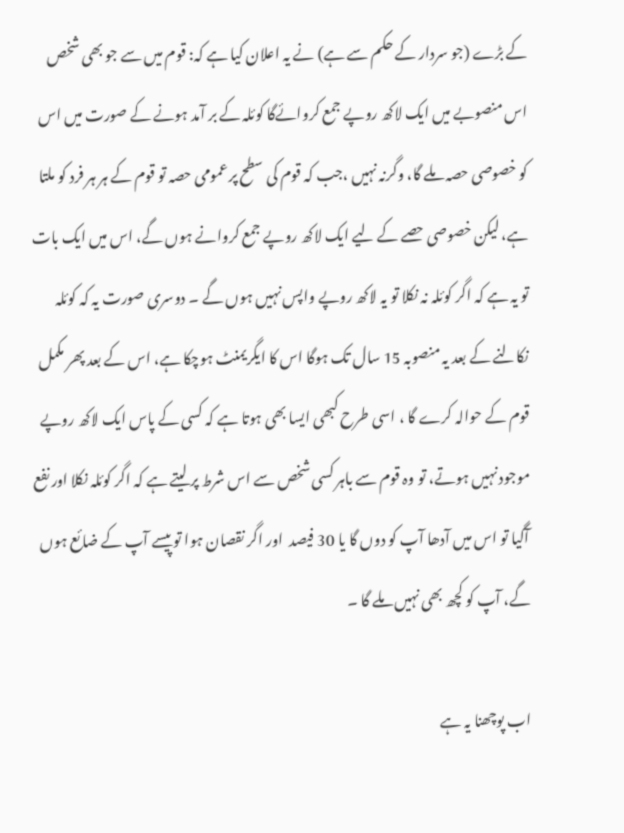کے بڑے (جو سردار کے حکم سے ہے) نے یہ اعلان کیا ہے کہ: قوم میں سے جو بھی شخص اس منصوبے میں ایک لاکھ روپے جمع کروائےگا کوئلہ کے بر آمد ہونے کے صورت میں اس کو خصوصی حصہ ملے گا، وگرنہ نہیں ،جب کہ قوم کی سطح پر عمومی حصہ تو قوم کے ہر ہر فرد کو ملتا ہے، لیکن خصوصی حصے کے لیے ایک لاکھ روپے جمع کروانے ہوں گے، اس میں ایک بات تو یہ ہے کہ اگر کوئلہ نہ نکلا تو یہ لاکھ روپے واپس نہیں ہوں گے ۔ دوسری صورت یہ کہ کوئلہ نکالنے کے بعد یہ منصوبہ 15 سال تک ہوگا اس کا ايگریمنٹ ہوچکا ہے، اس کے بعد پھر مکمل قوم کے حوالہ کرے گا ، اسی طرح کبھی ایسا بھی ہوتا ہے کہ کسی کے پاس ایک لاکھ روپے موجود نہیں ہوتے، تو وہ قوم سے باہر کسی شخص سے اس شرط پر لیتے ہے کہ اگر کوئلہ نکلا اور نفع آگیا تو اس میں آدھا آپ کو دوں گا یا 30 فیصد  اور اگر نقصان ہوا تو پیسے آپ کے ضائع ہوں گے، آپ کو کچھ بھی نہیں ملے گا ۔

اب پوچھنا یہ ہے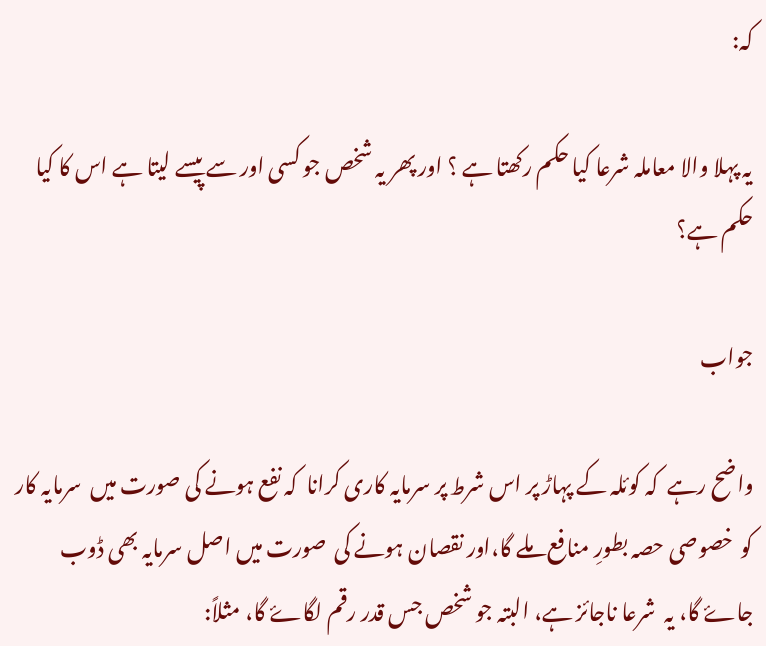کہ:

یہ پہلا والا معاملہ شرعا کیا حکم رکھتا ہے ؟ اور پھر یہ شخص جو کسی اور سے پیسے لیتا ہے اس کا کیا حکم ہے؟

جواب

واضح رہے  کہ کوئلہ کے پہاڑ پر اس شرط پر سرمایہ کاری کرانا  کہ نفع ہونے کی صورت میں  سرمایہ کار کو  خصوصی حصہ بطورِ منافع ملے گا،اور نقصان ہونے کی  صورت میں اصل سرمایہ بھی ڈوب جاۓ گا، یہ  شرعا ناجائز ہے، البتہ جو شخص جس قدر رقم لگاۓ گا، مثلاً: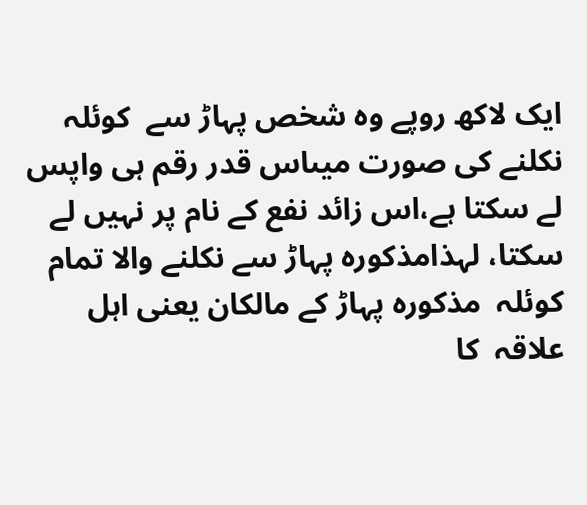ایک لاکھ روپے وہ شخص پہاڑ سے  کوئلہ نکلنے کی صورت میںاس قدر رقم ہی واپس لے سکتا ہے،اس زائد نفع کے نام پر نہیں لے سکتا، لہذامذکورہ پہاڑ سے نکلنے والا تمام کوئلہ  مذکورہ پہاڑ کے مالکان یعنی اہل علاقہ  کا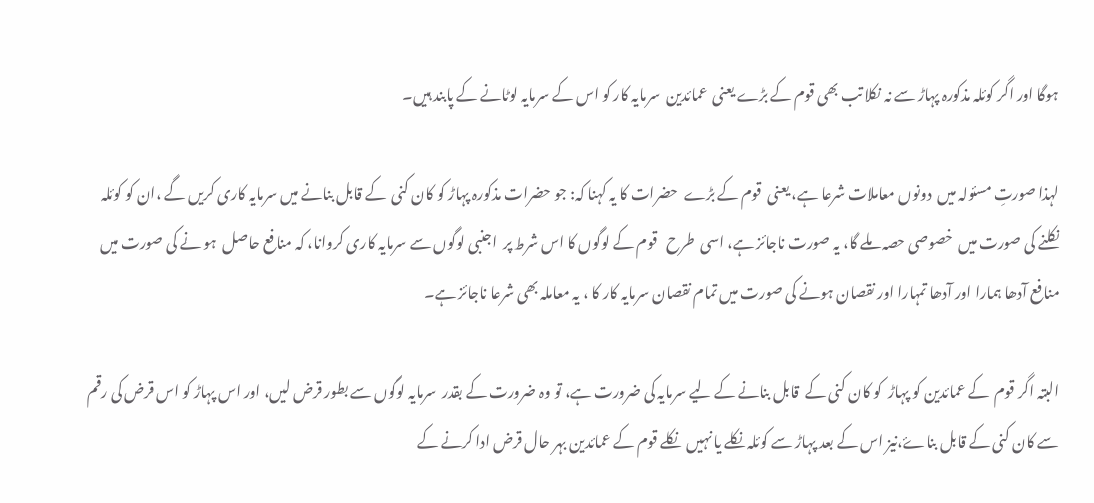ہوگا اور اگر کوئلہ مذکورہ پہاڑ سے نہ نکلا تب بھی قوم کے بڑے یعنی  عمائدین  سرمایہ کار کو اس کے سرمایہ لوٹانے کے پابند ہیں۔

لہذا صورتِ مسئولہ میں  دونوں معاملات شرعا ہے، یعنی  قوم کے بڑے  حضرات کا یہ کہنا کہ: جو حضرات مذکورہ پہاڑ کو کان کنی  کے قابل بنانے میں سرمایہ کاری کریں گے ،ان کو کوئلہ نکلنے کی صورت میں  خصوصی حصہ ملے گا، یہ صورت ناجائز ہے، اسی  طرح   قوم کے لوگوں کا اس شرط پر  اجنبی لوگوں سے سرمایہ کاری کروانا، کہ منافع حاصل  ہو نے کی صورت میں منافع آدھا ہمارا اور آدھا تمہارا اور نقصان ہونے کی صورت میں تمام نقصان سرمایہ کار کا ، یہ معاملہ بھی شرعا ناجائز ہے۔

البتہ اگر قوم  کے عمائدین کو پہاڑ  کو کان کنی کے  قابل بنانے کے لیے سرمایہ کی ضرورت ہے، تو وہ ضرورت کے بقدر  سرمایہ لوگوں سے بطور قرض لیں، اور اس پہاڑ کو اس قرض کی رقم سے کان کنی کے قابل بناۓ،نیز اس کے بعد پہاڑ سے کوئلہ نکلے یا نہیں  نکلے قوم کے عمائدین بہر حال قرض ادا کرنے کے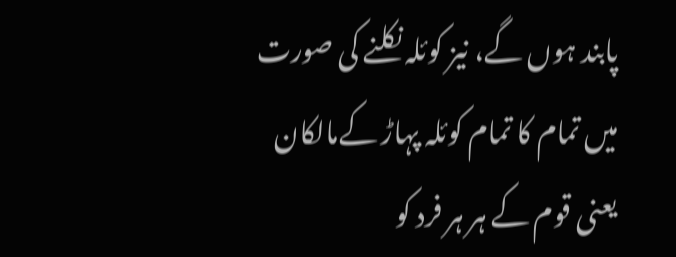پابند ہوں گے، نیز کوئلہ نکلنے کی صورت میں تمام کا تمام کوئلہ پہاڑ کےمالکان  یعنی قوم کے ہر ہر فرد کو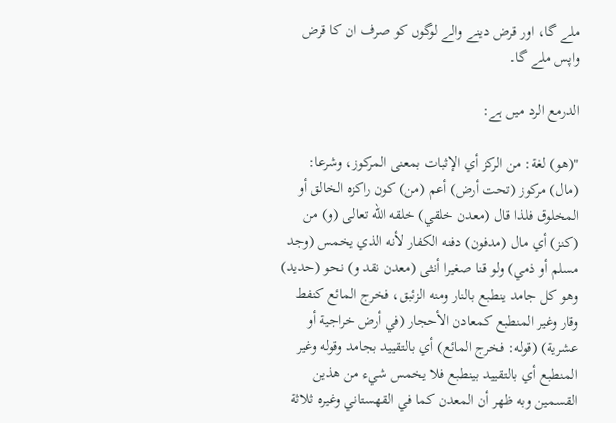ملے گا، اور قرض دینے والے لوگوں کو صرف ان کا قرض  واپس ملے گا۔

الدرمع الرد میں ہے:

"(هو) لغة: من الركز أي الإثبات بمعنى المركوز، وشرعا: (مال) مركوز (تحت أرض) أعم (من) كون راكزه الخالق أو المخلوق فلذا قال (معدن خلقي) خلقه الله تعالى (و) من (كنز) أي مال (مدفون) دفنه الكفار لأنه الذي يخمس (وجد مسلم أو ذمي) ولو قنا صغيرا أنثى (معدن نقد و) نحو (حديد) وهو كل جامد ينطبع بالنار ومنه الزئبق، فخرج المائع كنفط وقار وغير المنطبع كمعادن الأحجار (في أرض خراجية أو عشرية) (قوله: فخرج المائع) أي بالتقييد بجامد وقوله وغير المنطبع أي بالتقييد بينطبع فلا يخمس شيء من هذين القسمين وبه ظهر أن المعدن كما في القهستاني وغيره ثلاثة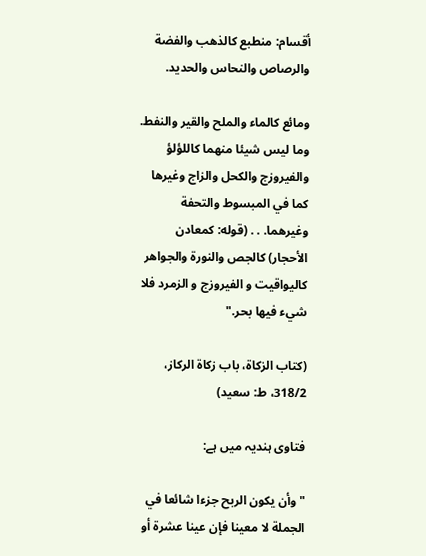أقسام: منطبع كالذهب والفضة والرصاص والنحاس والحديد.

ومائع كالماء والملح والقير والنفط. وما ليس شيئا منهما كاللؤلؤ والفيروزج والكحل والزاج وغيرها كما في المبسوط والتحفة وغيرهما. . . (قوله: كمعادن الأحجار) كالجص والنورة والجواهر كاليواقيت و الفيروزج و الزمرد فلا شيء فيها بحر."

(كتاب الزكاة، باب زكاة الركاز، 318/2، ط: سعيد)

فتاوی ہندیہ میں ہے:

"وأن يكون الربح جزءا شائعا في الجملة لا معينا فإن عينا عشرة أو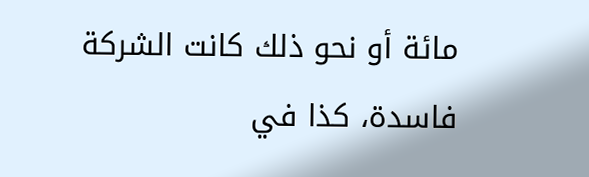مائة أو نحو ذلك كانت الشركة فاسدة، كذا في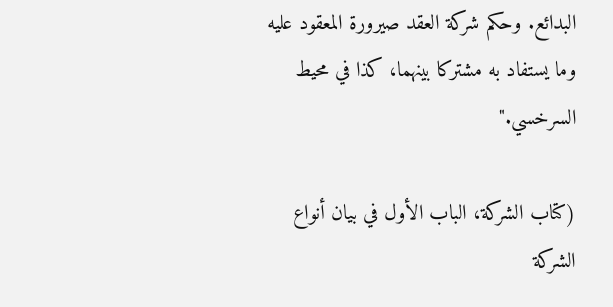البدائع. وحكم شركة العقد صيرورة المعقود عليه وما يستفاد به مشتركا بينهما، كذا في محيط السرخسي."

(كتاب الشركة، الباب الأول في بيان أنواع الشركة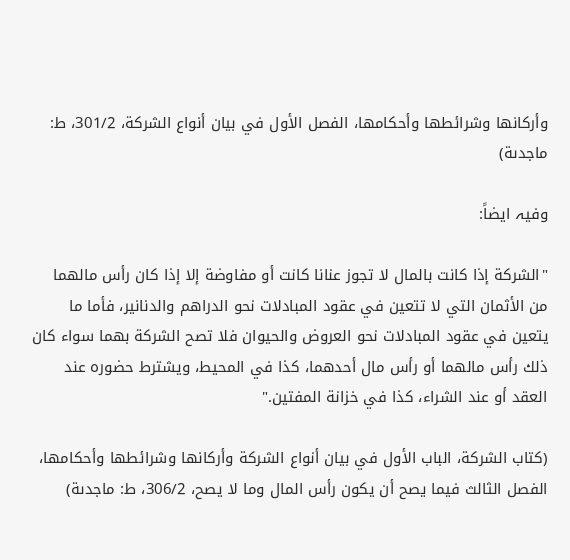وأركانها وشرائطها وأحكامها، الفصل الأول في بيان أنواع الشركة، 301/2، ط: ماجدىة)

وفیہ ایضاً:

"الشركة إذا كانت بالمال لا تجوز عنانا كانت أو مفاوضة إلا إذا كان رأس مالهما من الأثمان التي لا تتعين في عقود المبادلات نحو الدراهم والدنانير، فأما ما يتعين في عقود المبادلات نحو العروض والحيوان فلا تصح الشركة بهما سواء كان ذلك رأس مالهما أو رأس مال أحدهما، كذا في المحيط، ويشترط حضوره عند العقد أو عند الشراء، كذا في خزانة المفتين."

(كتاب الشركة، الباب الأول في بيان أنواع الشركة وأركانها وشرائطها وأحكامها، الفصل الثالث فيما يصح أن يكون رأس المال وما لا يصح، 306/2، ط: ماجدىة)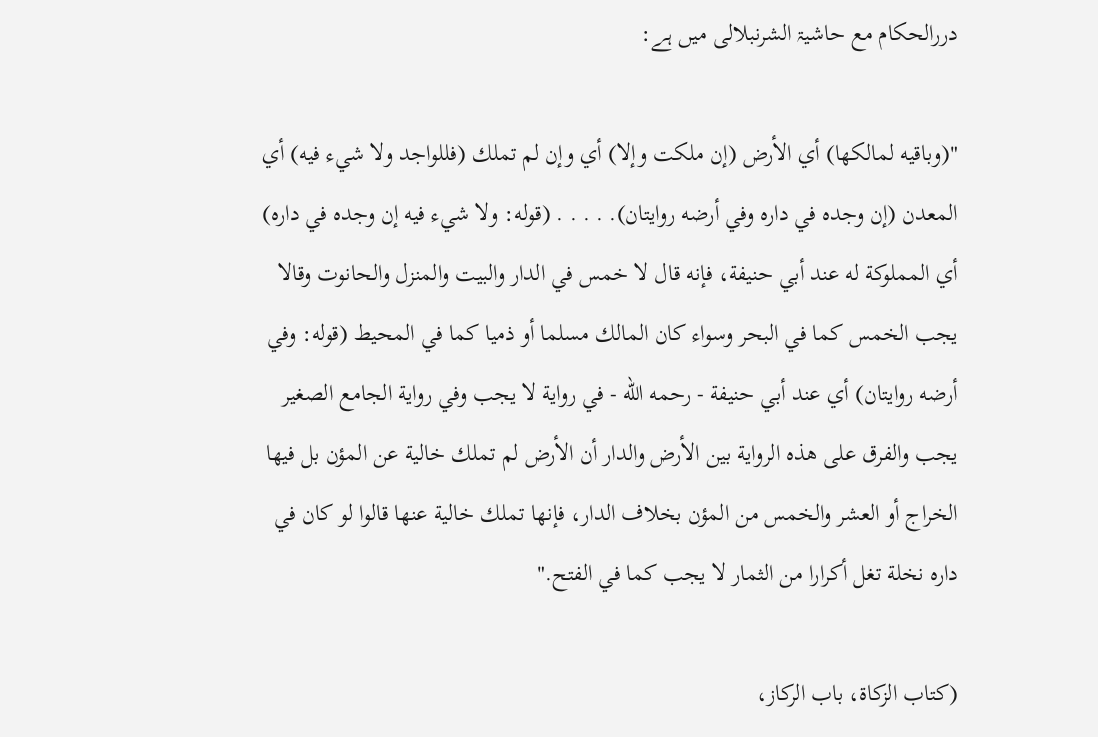دررالحکام مع حاشیۃ الشرنبلالی میں ہے:

"(وباقيه لمالكها) أي الأرض (إن ملكت وإلا) أي وإن لم تملك (فللواجد ولا شيء فيه) أي المعدن (إن وجده في داره وفي أرضه روايتان). . . . . (قوله: ولا شيء فيه إن وجده في داره) أي المملوكة له عند أبي حنيفة، فإنه قال لا خمس في الدار والبيت والمنزل والحانوت وقالا يجب الخمس كما في البحر وسواء كان المالك مسلما أو ذميا كما في المحيط (قوله: وفي أرضه روايتان) أي عند أبي حنيفة - رحمه الله - في رواية لا يجب وفي رواية الجامع الصغير يجب والفرق على هذه الرواية بين الأرض والدار أن الأرض لم تملك خالية عن المؤن بل فيها الخراج أو العشر والخمس من المؤن بخلاف الدار، فإنها تملك خالية عنها قالوا لو كان في داره نخلة تغل أكرارا من الثمار لا يجب كما في الفتح."

(كتاب الزكاة، باب الركاز،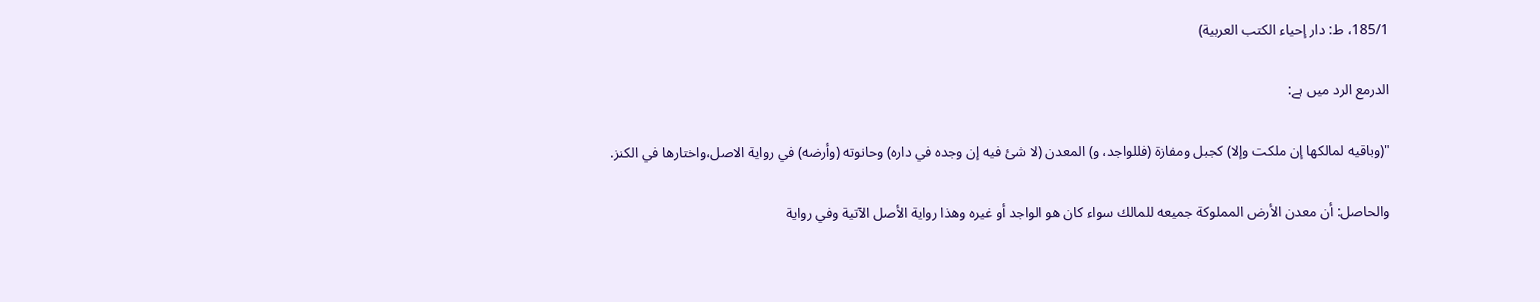185/1، ط: دار إحياء الكتب العربية)

الدرمع الرد میں ہے:

"(وباقيه لمالكها إن ملكت وإلا) كجبل ومفازة (فللواجد، و) المعدن (لا شئ فيه إن وجده في داره) وحانوته (وأرضه) في رواية الاصل،واختارها في الكنز.

والحاصل: أن معدن الأرض المملوكة جميعه للمالك سواء كان هو الواجد أو غيره وهذا رواية الأصل الآتية وفي رواية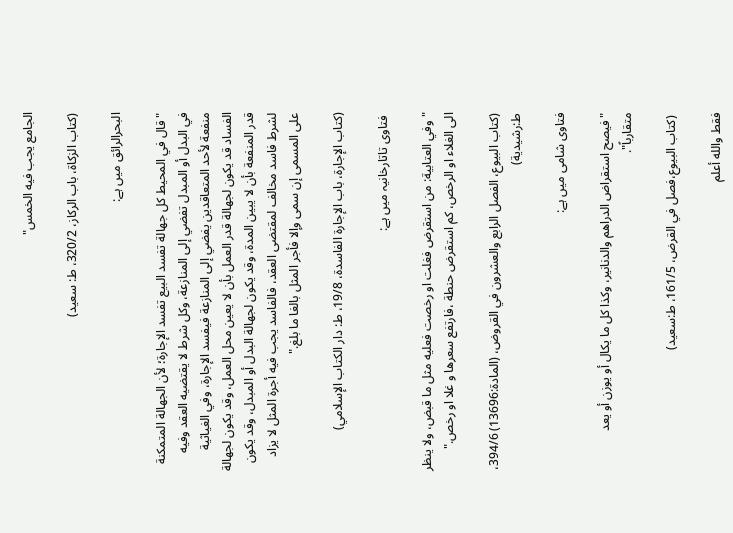الجامع يجب فيه الخمس"

(كتاب الزكاة، باب الركاز، 320/2، ط: سعيد)

البحرالرائق میں ہے:

"قال في المحيط كل جهالة تفسد البيع ‌تفسد ‌الإجارة؛ لأن الجهالة المتمكنة في البدل أو المبدل تفضي إلى المنازعة، وكل شرط لا يقتضيه العقد وفيه منفعة لأحد المتعاقدين يفضي إلى المنازعة فيفسد الإجارة، وفي الغياثية الفساد قد يكون لجهالة قدر العمل بأن لا يعين محل العمل، وقد يكون لجهالة قدر المنفعة بأن لا يبين المدة، وقد يكون لجهالة البدل أو المبدل، وقد يكون لشرط فاسد مخالف لمقتضى العقد، فالفاسد يجب فيه أجرة المثل لا يزاد على المسمى إن سمى وإلا فأجر المثل بالغا ما بلغ."

(كتاب الإجارة، باب الإجارة الفاسدة، 19/8، ط: دار الكتاب الإسلامي)

 فتاوی تاتارخانیہ میں ہے:

"وفي العتابية: من استقرض فغلت او رخصت فعليه مثل ما قبض، ولا ينظر الى الغلاء او الرخص، كم استقرض حنطة ،فارتفع سعرها و غلا او رخص."

(كتاب البيوع، الفصل الرابع والعشرون في القروض، (المادة:13696) 394/6، ط:رشيدية)

فتاوی شامی میں ہے:

"فيصح استقراض الدراهم والدنانير، وكذا كل ما يكال أو يوزن أو يعد متقارباً".

 (كتاب البيوع،فصل في القرض، 161/5، ط:سعيد)

فقط والله أعلم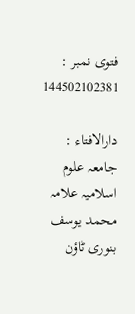فتوی نمبر : 144502102381

دارالافتاء : جامعہ علوم اسلامیہ علامہ محمد یوسف بنوری ٹاؤن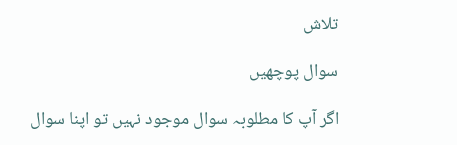تلاش

سوال پوچھیں

اگر آپ کا مطلوبہ سوال موجود نہیں تو اپنا سوال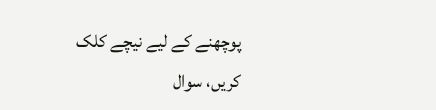پوچھنے کے لیے نیچے کلک کریں، سوال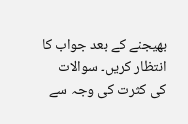بھیجنے کے بعد جواب کا انتظار کریں۔ سوالات کی کثرت کی وجہ سے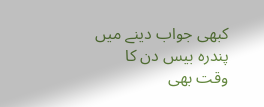کبھی جواب دینے میں پندرہ بیس دن کا وقت بھی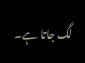لگ جاتا ہے۔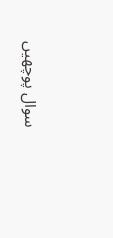سوال پوچھیں